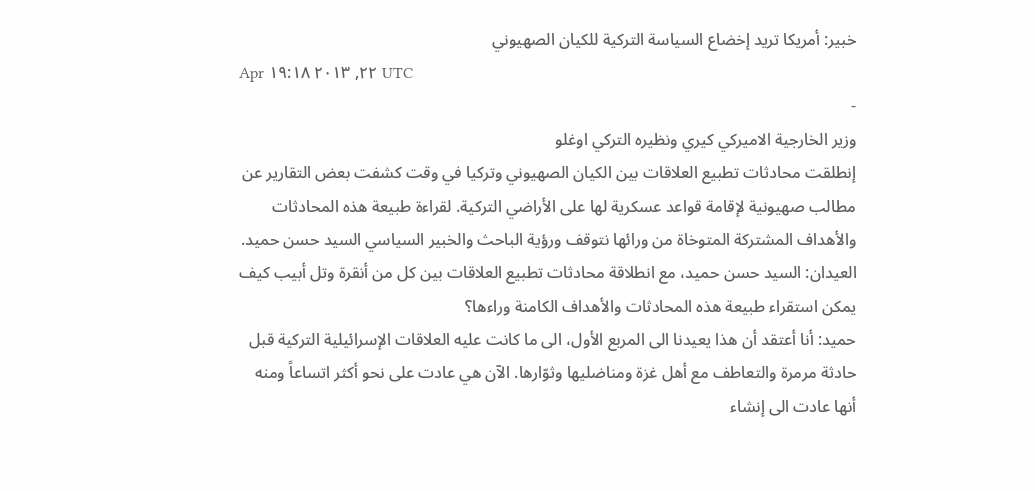خبير: أمريكا تريد إخضاع السياسة التركية للكيان الصهيوني
Apr ٢٢, ٢٠١٣ ١٩:١٨ UTC
-
وزير الخارجية الاميركي كيري ونظيره التركي اوغلو
إنطلقت محادثات تطبيع العلاقات بين الكيان الصهيوني وتركيا في وقت كشفت بعض التقارير عن مطالب صهيونية لإقامة قواعد عسكرية لها على الأراضي التركية. لقراءة طبيعة هذه المحادثات والأهداف المشتركة المتوخاة من ورائها نتوقف ورؤية الباحث والخبير السياسي السيد حسن حميد.
العيدان: السيد حسن حميد، مع انطلاقة محادثات تطبيع العلاقات بين كل من أنقرة وتل أبيب كيف يمكن استقراء طبيعة هذه المحادثات والأهداف الكامنة وراءها؟
حميد: أنا أعتقد أن هذا يعيدنا الى المربع الأول، الى ما كانت عليه العلاقات الإسرائيلية التركية قبل حادثة مرمرة والتعاطف مع أهل غزة ومناضليها وثوّارها. الآن هي عادت على نحو أكثر اتساعاً ومنه أنها عادت الى إنشاء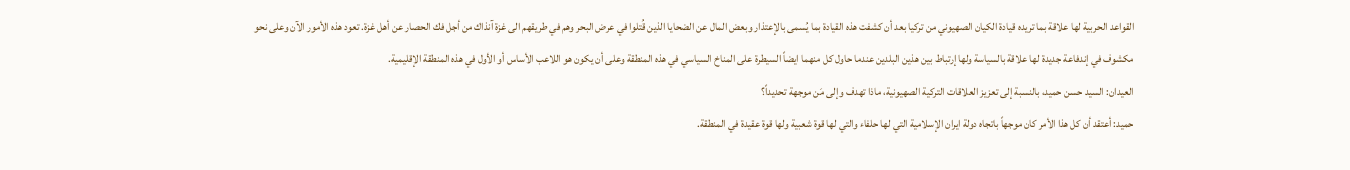القواعد الحربية لها علاقة بما تريده قيادة الكيان الصهيوني من تركيا بعد أن كشفت هذه القيادة بما يُسمى بالإعتذار وبعض المال عن الضحايا الذين قُتلوا في عرض البحر وهم في طريقهم الى غزة آنذاك من أجل فك الحصار عن أهل غزة. تعود هذه الأمور الآن وعلى نحو مكشوف في إندفاعة جديدة لها علاقة بالسياسة ولها إرتباط بين هذين البلدين عندما حاول كل منهما ايضاً السيطرة على المناخ السياسي في هذه المنطقة وعلى أن يكون هو اللاعب الأساس أو الأول في هذه المنطقة الإقليمية.
العيدان: السيد حسن حميد، بالنسبة إلى تعزيز العلاقات التركية الصهيونية، ماذا تهدف وإلى مَن موجهة تحديداً؟
حميد: أعتقد أن كل هذا الأمر كان موجهاً باتجاه دولة ايران الإسلامية التي لها حلفاء والتي لها قوة شعبية ولها قوة عقيدة في المنطقة.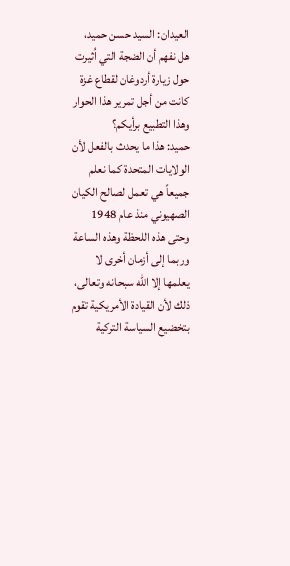العيدان: السيد حسن حميد، هل نفهم أن الضجة التي اُثيرت حول زيارة أردوغان لقطاع غزة كانت من أجل تمرير هذا الحوار وهذا التطبيع برأيكم؟
حميد: هذا ما يحدث بالفعل لأن الولايات المتحدة كما نعلم جميعاً هي تعمل لصالح الكيان الصهيوني منذ عام 1948 وحتى هذه اللحظة وهذه الساعة وربما إلى أزمان أخرى لا يعلمها إلا الله سبحانه وتعالى، ذلك لأن القيادة الأمريكية تقوم بتخضيع السياسة التركية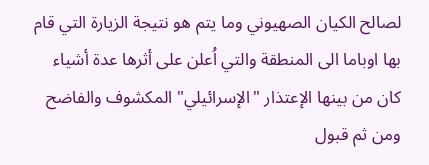لصالح الكيان الصهيوني وما يتم هو نتيجة الزيارة التي قام بها اوباما الى المنطقة والتي اُعلن على أثرها عدة أشياء كان من بينها الإعتذار "الإسرائيلي" المكشوف والفاضح ومن ثم قبول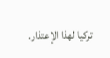تركيا لهذا الإعتذار.